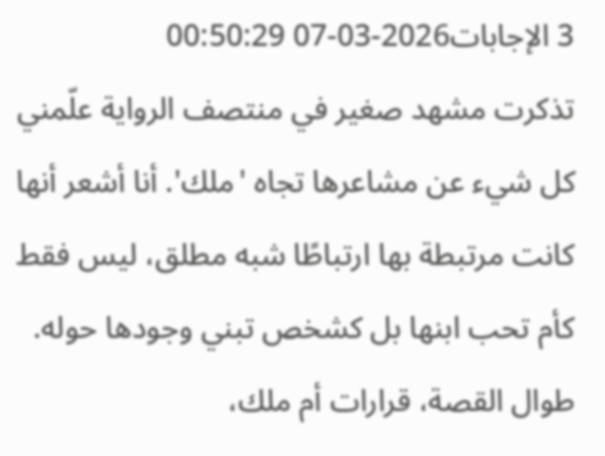3 الإجابات2026-03-07 00:50:29
تذكرت مشهد صغير في منتصف الرواية علّمني كل شيء عن مشاعرها تجاه 'ملك'. أنا أشعر أنها كانت مرتبطة بها ارتباطًا شبه مطلق، ليس فقط كأم تحب ابنها بل كشخص تبني وجودها حوله. طوال القصة، قرارات أم ملك،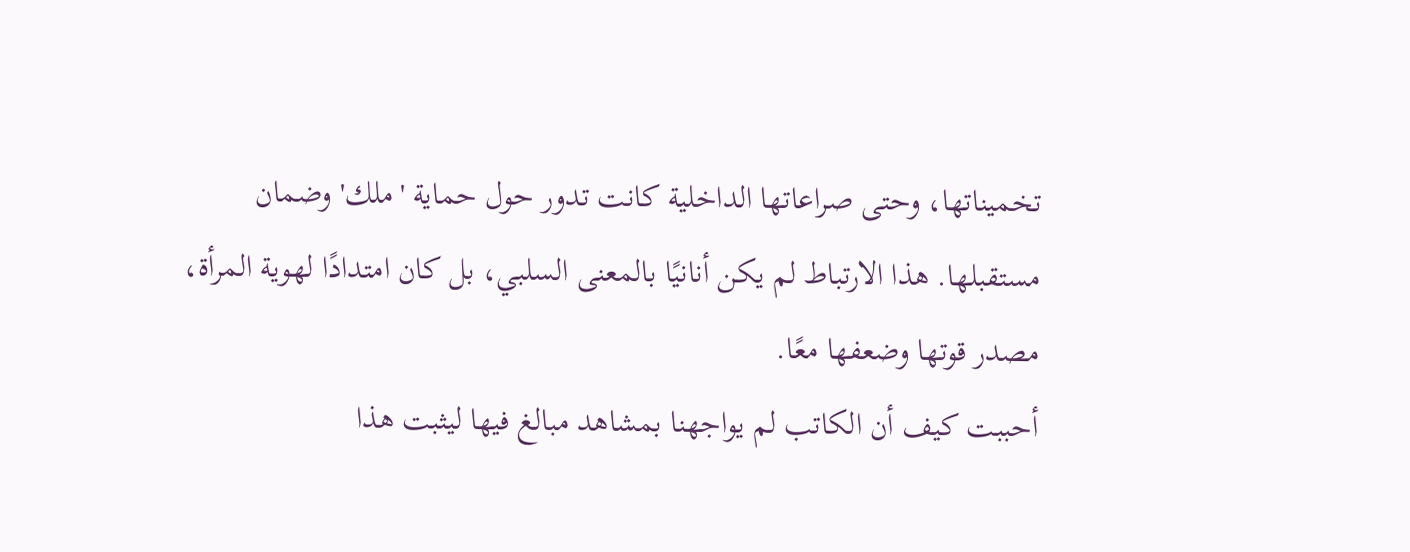تخميناتها، وحتى صراعاتها الداخلية كانت تدور حول حماية 'ملك' وضمان مستقبلها. هذا الارتباط لم يكن أنانيًا بالمعنى السلبي، بل كان امتدادًا لهوية المرأة، مصدر قوتها وضعفها معًا.
أحببت كيف أن الكاتب لم يواجهنا بمشاهد مبالغ فيها ليثبت هذا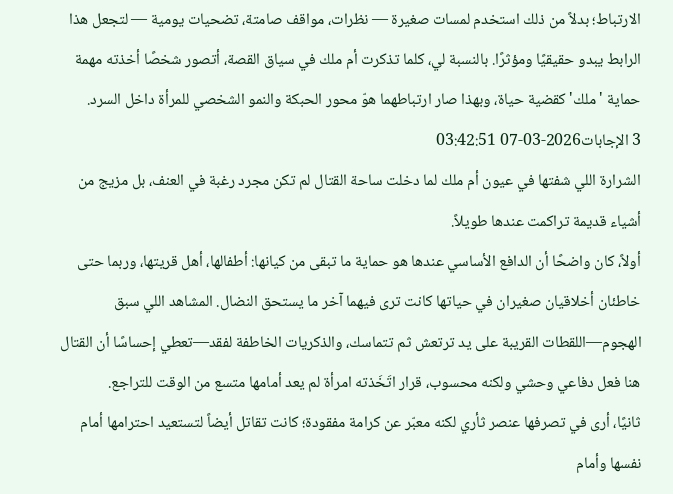الارتباط؛ بدلاً من ذلك استخدم لمسات صغيرة — نظرات، مواقف صامتة، تضحيات يومية — لتجعل هذا الرابط يبدو حقيقيًا ومؤثرًا. بالنسبة لي، كلما تذكرت أم ملك في سياق القصة، أتصور شخصًا أخذته مهمة حماية 'ملك' كقضية حياة، وبهذا صار ارتباطهما هوّ محور الحبكة والنمو الشخصي للمرأة داخل السرد.
3 الإجابات2026-03-07 03:42:51
الشرارة اللي شفتها في عيون أم ملك لما دخلت ساحة القتال لم تكن مجرد رغبة في العنف، بل مزيج من أشياء قديمة تراكمت عندها طويلاً.
أولاً، كان واضحًا أن الدافع الأساسي عندها هو حماية ما تبقى من كيانها: أطفالها، أهل قريتها، وربما حتى خاطئان أخلاقيان صغيران في حياتها كانت ترى فيهما آخر ما يستحق النضال. المشاهد اللي سبق الهجوم—اللقطات القريبة على يد ترتعش ثم تتماسك، والذكريات الخاطفة لفقد—تعطي إحساسًا أن القتال هنا فعل دفاعي وحشي ولكنه محسوب، قرار اتَخَذته امرأة لم يعد أمامها متسع من الوقت للتراجع.
ثانيًا، أرى في تصرفها عنصر ثأري لكنه معبّر عن كرامة مفقودة؛ كانت تقاتل أيضاً لتستعيد احترامها أمام نفسها وأمام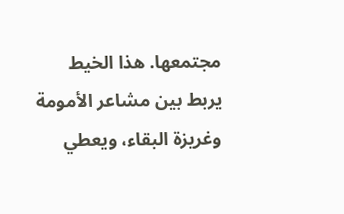مجتمعها. هذا الخيط يربط بين مشاعر الأمومة وغريزة البقاء، ويعطي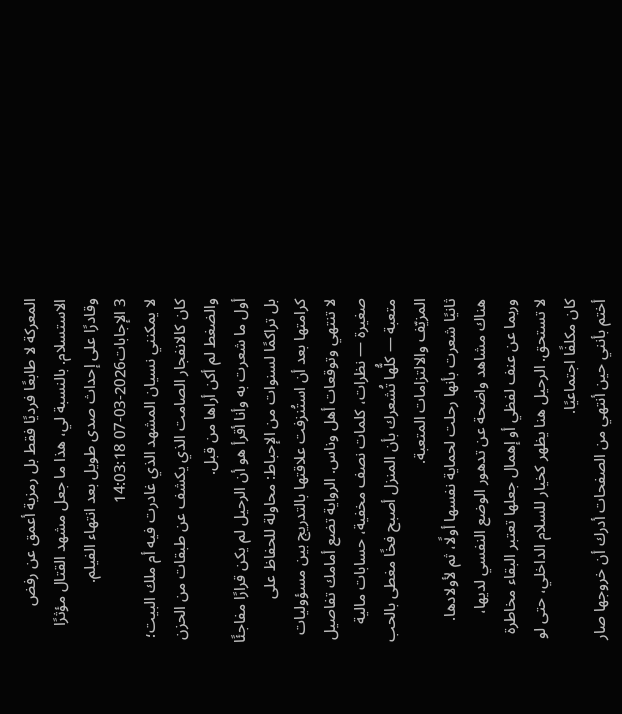المعركة لا طابعًا فرديًا فقط بل رمزية أعمق عن رفض الاستسلام. بالنسبة لي، هذا ما جعل مشهد القتال مؤثرًا وقادرًا على إحداث صدى طويل بعد انتهاء الفيلم.
3 الإجابات2026-03-07 14:03:18
لا يمكنني نسيان المشهد الذي غادرت فيه أم ملك البيت؛ كان كالانفجار الصامت الذي يكشف عن طبقات من الحزن والضغط لم أكن أراها من قبل.
أول ما شعرت به وأنا أقرأ هو أن الرحيل لم يكن قرارًا مفاجئًا بل تراكمًا لسنوات من الإحباط: محاولة للحفاظ على كرامتها بعد أن استُنزفت علاقتها بالتدريج بين مسؤوليات لا تنتهي وتوقعات أهل وناس. الرواية تضع أمامك تفاصيل صغيرة — نظرات، كلمات نصف مخفية، حسابات مالية متعبة — كلُّها تُشعرك بأن المنزل أصبح فخًا مغطى بالحب المزيّف والالتزامات المتعبة.
ثانيًا شعرت بأنها رحلت لحماية نفسها أولًا، ثم لأولادها. هناك مشاهد واضحة عن تدهور الوضع النفسي لديها، وربما عن عنف لفظي أو إهمال جعلها تعتبر البقاء مخاطرة لا تستحق. الرحيل هنا يظهر كخيار للسلام الداخلي، حتى لو كان مكلفًا اجتماعيًا.
أختم بأنني حين أنتهي من الصفحات أدرك أن خروجها صار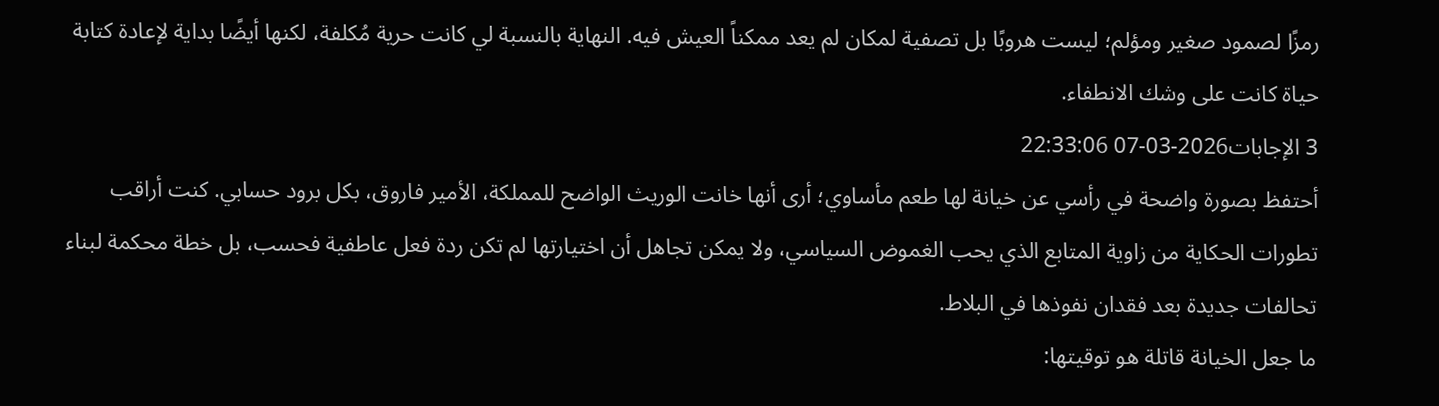رمزًا لصمود صغير ومؤلم؛ ليست هروبًا بل تصفية لمكان لم يعد ممكناً العيش فيه. النهاية بالنسبة لي كانت حرية مُكلفة، لكنها أيضًا بداية لإعادة كتابة حياة كانت على وشك الانطفاء.
3 الإجابات2026-03-07 22:33:06
أحتفظ بصورة واضحة في رأسي عن خيانة لها طعم مأساوي؛ أرى أنها خانت الوريث الواضح للمملكة، الأمير فاروق، بكل برود حسابي. كنت أراقب تطورات الحكاية من زاوية المتابع الذي يحب الغموض السياسي، ولا يمكن تجاهل أن اختيارتها لم تكن ردة فعل عاطفية فحسب، بل خطة محكمة لبناء تحالفات جديدة بعد فقدان نفوذها في البلاط.
ما جعل الخيانة قاتلة هو توقيتها: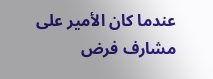عندما كان الأمير على مشارف فرض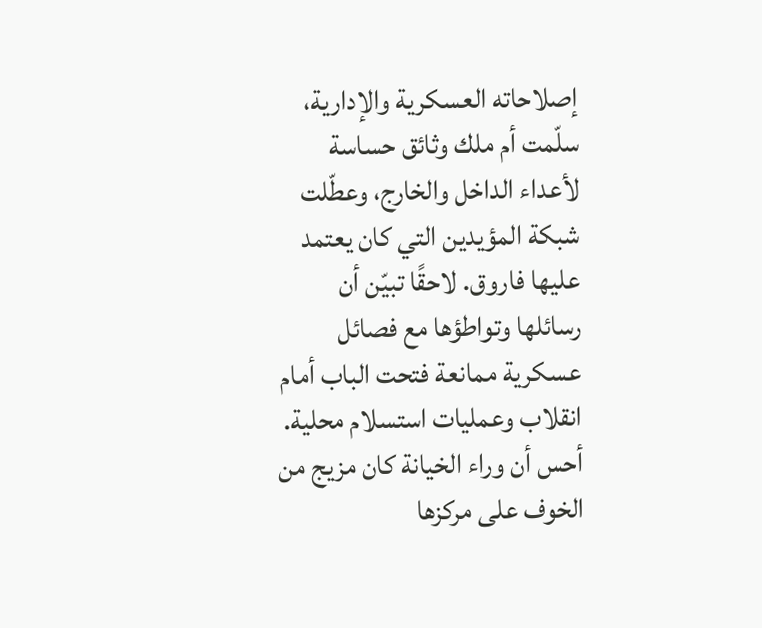إصلاحاته العسكرية والإدارية، سلّمت أم ملك وثائق حساسة لأعداء الداخل والخارج، وعطّلت شبكة المؤيدين التي كان يعتمد عليها فاروق. لاحقًا تبيّن أن رسائلها وتواطؤها مع فصائل عسكرية ممانعة فتحت الباب أمام انقلاب وعمليات استسلام محلية.
أحس أن وراء الخيانة كان مزيج من الخوف على مركزها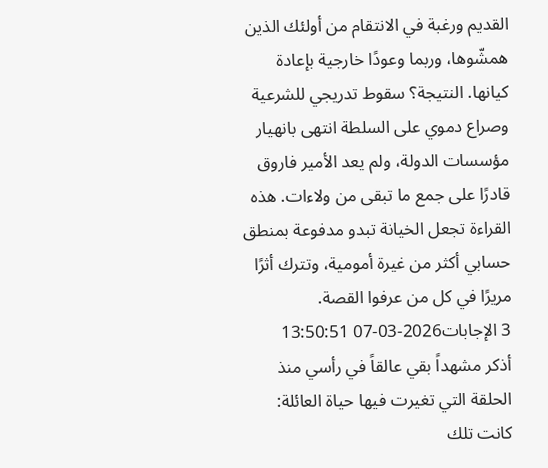القديم ورغبة في الانتقام من أولئك الذين همشّوها، وربما وعودًا خارجية بإعادة كيانها. النتيجة؟ سقوط تدريجي للشرعية وصراع دموي على السلطة انتهى بانهيار مؤسسات الدولة، ولم يعد الأمير فاروق قادرًا على جمع ما تبقى من ولاءات. هذه القراءة تجعل الخيانة تبدو مدفوعة بمنطق حسابي أكثر من غيرة أمومية، وتترك أثرًا مريرًا في كل من عرفوا القصة.
3 الإجابات2026-03-07 13:50:51
أذكر مشهداً بقي عالقاً في رأسي منذ الحلقة التي تغيرت فيها حياة العائلة: كانت تلك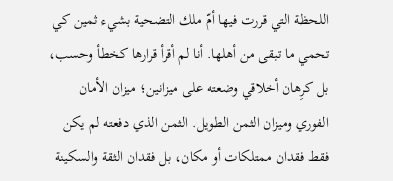اللحظة التي قررت فيها أمّ ملك التضحية بشيء ثمين كي تحمي ما تبقى من أهلها. أنا لم أقرأ قرارها كخطأ وحسب، بل كرِهان أخلاقي وضعته على ميزانين؛ ميزان الأمان الفوري وميزان الثمن الطويل. الثمن الذي دفعته لم يكن فقط فقدان ممتلكات أو مكان، بل فقدان الثقة والسكينة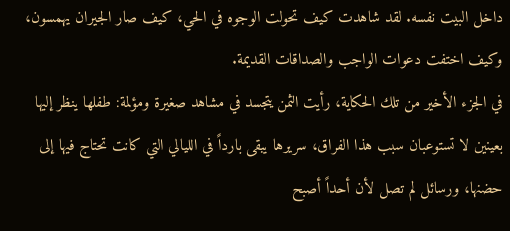داخل البيت نفسه. لقد شاهدت كيف تحولت الوجوه في الحي، كيف صار الجيران يهمسون، وكيف اختفت دعوات الواجب والصداقات القديمة.
في الجزء الأخير من تلك الحكاية، رأيت الثمن يتجسد في مشاهد صغيرة ومؤلمة: طفلها ينظر إليها بعينين لا تستوعبان سبب هذا الفراق، سريرها يبقى بارداً في الليالي التي كانت تحتاج فيها إلى حضنها، ورسائل لم تصل لأن أحداً أصبح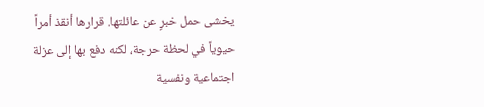يخشى حمل خبرٍ عن عائلتها. قرارها أنقذ أمراً حيوياً في لحظة حرجة، لكنه دفع بها إلى عزلة اجتماعية ونفسية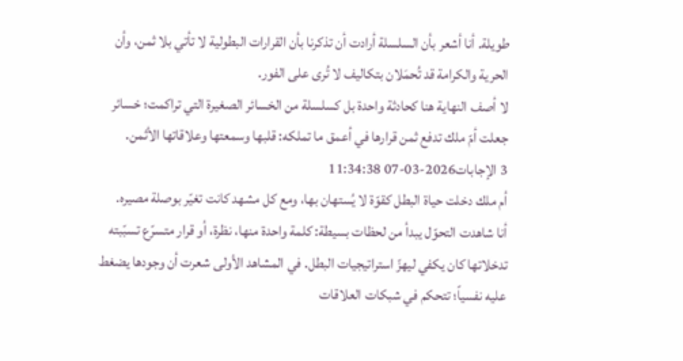طويلة. أنا أشعر بأن السلسلة أرادت أن تذكرنا بأن القرارات البطولية لا تأتي بلا ثمن، وأن الحرية والكرامة قد تُحمَلان بتكاليف لا تُرى على الفور.
لا أصف النهاية هنا كحادثة واحدة بل كسلسلة من الخسائر الصغيرة التي تراكمت؛ خسائر جعلت أمّ ملك تدفع ثمن قرارها في أعمق ما تملكه: قلبها وسمعتها وعلاقاتها الأثمن.
3 الإجابات2026-03-07 11:34:38
أم ملك دخلت حياة البطل كقوّة لا يُستهان بها، ومع كل مشهد كانت تغيّر بوصلة مصيره.
أنا شاهدت التحوّل يبدأ من لحظات بسيطة: كلمة واحدة منها، نظرة، أو قرار متسرّع تسبّبته تدخلاتها كان يكفي ليهزّ استراتيجيات البطل. في المشاهد الأولى شعرت أن وجودها يضغط عليه نفسياً؛ تتحكم في شبكات العلاقات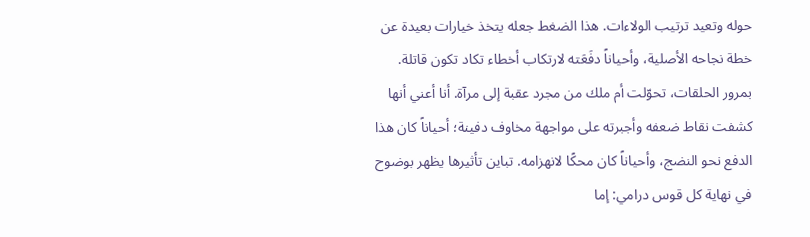حوله وتعيد ترتيب الولاءات. هذا الضغط جعله يتخذ خيارات بعيدة عن خطة نجاحه الأصلية، وأحياناً دفَعَته لارتكاب أخطاء تكاد تكون قاتلة.
بمرور الحلقات، تحوّلت أم ملك من مجرد عقبة إلى مرآة. أنا أعني أنها كشفت نقاط ضعفه وأجبرته على مواجهة مخاوف دفينة؛ أحياناً كان هذا الدفع نحو النضج، وأحياناً كان محكًا لانهزامه. تباين تأثيرها يظهر بوضوح في نهاية كل قوس درامي: إما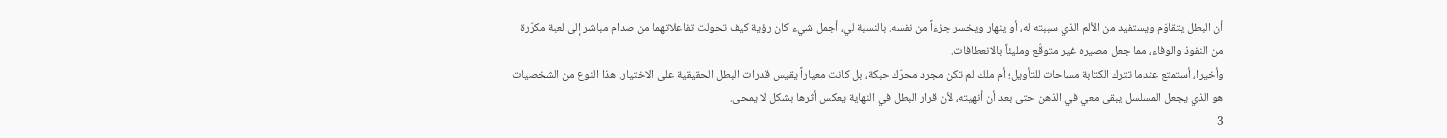أن البطل يتقاوَم ويستفيد من الألم الذي سببته له، أو ينهار ويخسر جزءاً من نفسه. بالنسبة لي، أجمل شيء كان رؤية كيف تحولت تفاعلاتهما من صدام مباشر إلى لعبة مكرّرة من النفوذ والوفاء، مما جعل مصيره غير متوقّع ومليئاً بالانعطافات.
وأخيرا، أستمتع عندما تترك الكتابة مساحات للتأويل؛ أم ملك لم تكن مجرد محرّك حبكة، بل كانت معياراً يقيس قدرات البطل الحقيقية على الاختيار. هذا النوع من الشخصيات هو الذي يجعل المسلسل يبقى معي في الذهن حتى بعد أن أنهيته، لأن قرار البطل في النهاية يعكس أثرها بشكل لا يمحى.
3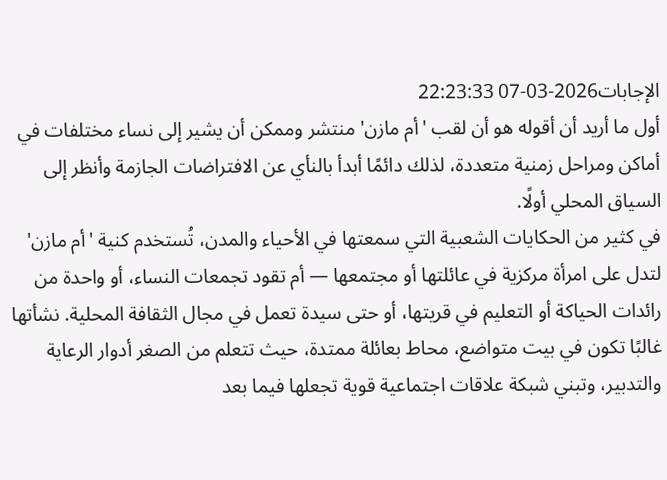الإجابات2026-03-07 22:23:33
أول ما أريد أن أقوله هو أن لقب 'أم مازن' منتشر وممكن أن يشير إلى نساء مختلفات في أماكن ومراحل زمنية متعددة، لذلك دائمًا أبدأ بالنأي عن الافتراضات الجازمة وأنظر إلى السياق المحلي أولًا.
في كثير من الحكايات الشعبية التي سمعتها في الأحياء والمدن، تُستخدم كنية 'أم مازن' لتدل على امرأة مركزية في عائلتها أو مجتمعها — أم تقود تجمعات النساء، أو واحدة من رائدات الحياكة أو التعليم في قريتها، أو حتى سيدة تعمل في مجال الثقافة المحلية. نشأتها غالبًا تكون في بيت متواضع، محاط بعائلة ممتدة، حيث تتعلم من الصغر أدوار الرعاية والتدبير، وتبني شبكة علاقات اجتماعية قوية تجعلها فيما بعد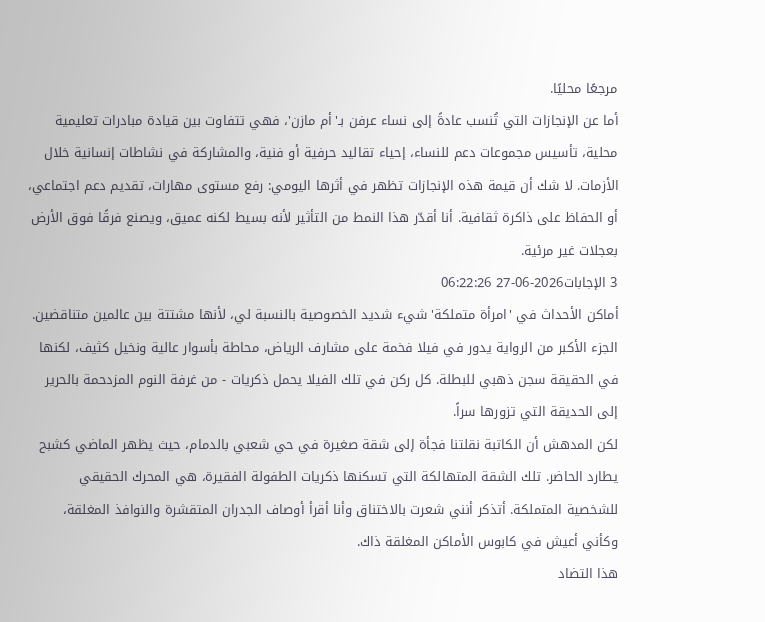مرجعًا محليًا.
أما عن الإنجازات التي تُنسب عادةً إلى نساء عرفن بـ'أم مازن'، فهي تتفاوت بين قيادة مبادرات تعليمية محلية، تأسيس مجموعات دعم للنساء، إحياء تقاليد حرفية أو فنية، والمشاركة في نشاطات إنسانية خلال الأزمات. لا شك أن قيمة هذه الإنجازات تظهر في أثرها اليومي: رفع مستوى مهارات، تقديم دعم اجتماعي، أو الحفاظ على ذاكرة ثقافية. أنا أقدّر هذا النمط من التأثير لأنه بسيط لكنه عميق، ويصنع فرقًا فوق الأرض بعجلات غير مرئية.
3 الإجابات2026-06-27 06:22:26
أماكن الأحداث في 'امرأة متملكة' شيء شديد الخصوصية بالنسبة لي، لأنها مشتتة بين عالمين متناقضين. الجزء الأكبر من الرواية يدور في فيلا فخمة على مشارف الرياض، محاطة بأسوار عالية ونخيل كثيف، لكنها في الحقيقة سجن ذهبي للبطلة. كل ركن في تلك الفيلا يحمل ذكريات - من غرفة النوم المزدحمة بالحرير إلى الحديقة التي تزورها سراً.
لكن المدهش أن الكاتبة نقلتنا فجأة إلى شقة صغيرة في حي شعبي بالدمام، حيث يظهر الماضي كشبح يطارد الحاضر. تلك الشقة المتهالكة التي تسكنها ذكريات الطفولة الفقيرة، هي المحرك الحقيقي للشخصية المتملكة. أتذكر أنني شعرت بالاختناق وأنا أقرأ أوصاف الجدران المتقشرة والنوافذ المغلقة، وكأني أعيش في كابوس الأماكن المغلقة ذاك.
هذا التضاد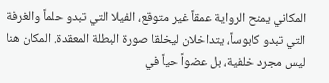المكاني يمنح الرواية عمقاً غير متوقع، الفيلا التي تبدو حلماً والغرفة التي تبدو كابوساً، يتداخلان ليخلقا صورة البطلة المعقدة. المكان هنا ليس مجرد خلفية، بل عضواً حياً في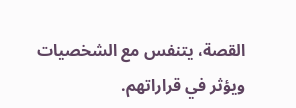القصة، يتنفس مع الشخصيات ويؤثر في قراراتهم.